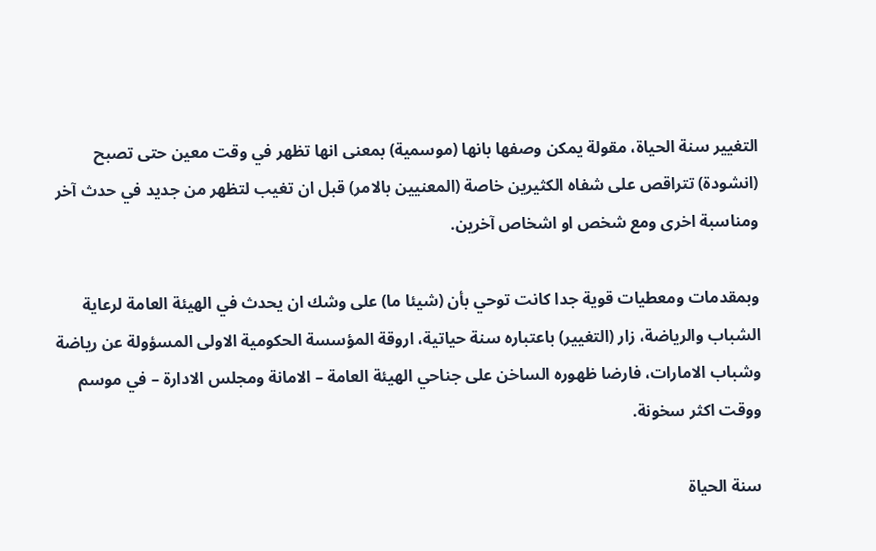التغيير سنة الحياة، مقولة يمكن وصفها بانها (موسمية) بمعنى انها تظهر في وقت معين حتى تصبح (انشودة) تتراقص على شفاه الكثيرين خاصة (المعنيين بالامر) قبل ان تغيب لتظهر من جديد في حدث آخر ومناسبة اخرى ومع شخص او اشخاص آخرين.

وبمقدمات ومعطيات قوية جدا كانت توحي بأن (شيئا ما) على وشك ان يحدث في الهيئة العامة لرعاية الشباب والرياضة، زار (التغيير) باعتباره سنة حياتية، اروقة المؤسسة الحكومية الاولى المسؤولة عن رياضة وشباب الامارات، فارضا ظهوره الساخن على جناحي الهيئة العامة – الامانة ومجلس الادارة – في موسم ووقت اكثر سخونة.

سنة الحياة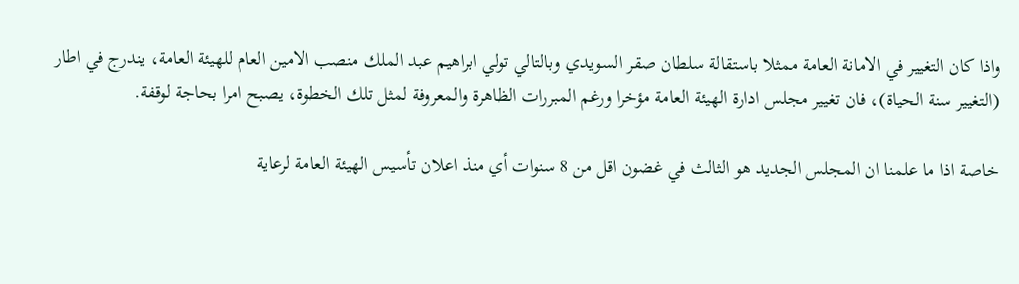واذا كان التغيير في الامانة العامة ممثلا باستقالة سلطان صقر السويدي وبالتالي تولي ابراهيم عبد الملك منصب الامين العام للهيئة العامة، يندرج في اطار (التغيير سنة الحياة)، فان تغيير مجلس ادارة الهيئة العامة مؤخرا ورغم المبررات الظاهرة والمعروفة لمثل تلك الخطوة، يصبح امرا بحاجة لوقفة.

خاصة اذا ما علمنا ان المجلس الجديد هو الثالث في غضون اقل من 8 سنوات أي منذ اعلان تأسيس الهيئة العامة لرعاية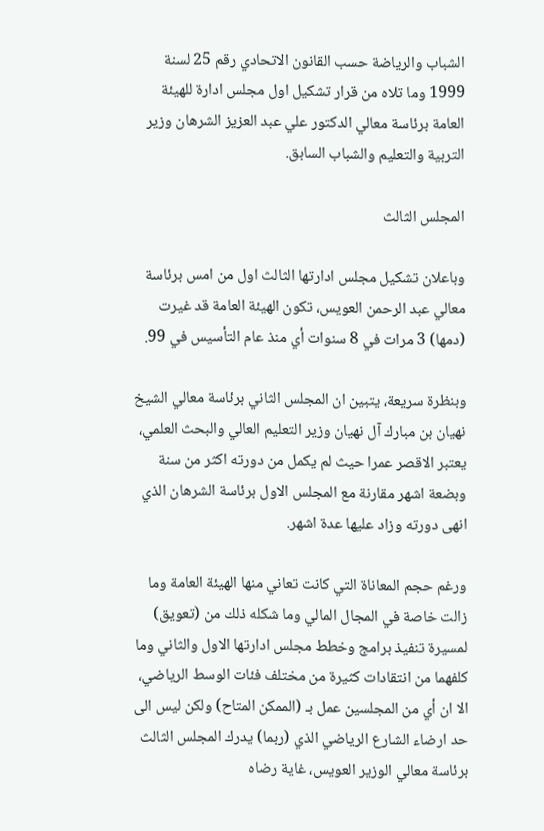الشباب والرياضة حسب القانون الاتحادي رقم 25 لسنة 1999 وما تلاه من قرار تشكيل اول مجلس ادارة للهيئة العامة برئاسة معالي الدكتور علي عبد العزيز الشرهان وزير التربية والتعليم والشباب السابق.

المجلس الثالث

وباعلان تشكيل مجلس ادارتها الثالث اول من امس برئاسة معالي عبد الرحمن العويس، تكون الهيئة العامة قد غيرت (دمها) 3 مرات في 8 سنوات أي منذ عام التأسيس في 99.

وبنظرة سريعة، يتبين ان المجلس الثاني برئاسة معالي الشيخ نهيان بن مبارك آل نهيان وزير التعليم العالي والبحث العلمي، يعتبر الاقصر عمرا حيث لم يكمل من دورته اكثر من سنة وبضعة اشهر مقارنة مع المجلس الاول برئاسة الشرهان الذي انهى دورته وزاد عليها عدة اشهر.

ورغم حجم المعاناة التي كانت تعاني منها الهيئة العامة وما زالت خاصة في المجال المالي وما شكله ذلك من (تعويق) لمسيرة تنفيذ برامج وخطط مجلس ادارتها الاول والثاني وما كلفهما من انتقادات كثيرة من مختلف فئات الوسط الرياضي، الا ان أي من المجلسين عمل بـ (الممكن المتاح) ولكن ليس الى حد ارضاء الشارع الرياضي الذي (ربما) يدرك المجلس الثالث برئاسة معالي الوزير العويس، غاية رضاه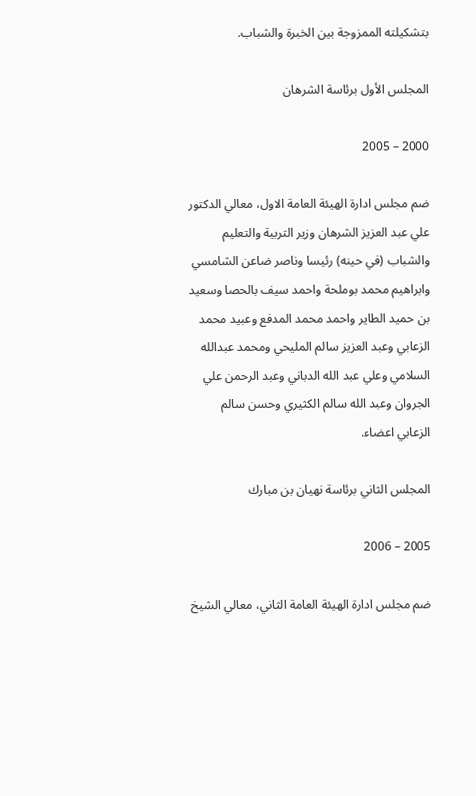بتشكيلته الممزوجة بين الخبرة والشباب.

المجلس الأول برئاسة الشرهان

2000 – 2005

ضم مجلس ادارة الهيئة العامة الاول، معالي الدكتور علي عبد العزيز الشرهان وزير التربية والتعليم والشباب (في حينه) رئيسا وناصر ضاعن الشامسي وابراهيم محمد بوملحة واحمد سيف بالحصا وسعيد بن حميد الطاير واحمد محمد المدفع وعبيد محمد الزعابي وعبد العزيز سالم المليحي ومحمد عبدالله السلامي وعلي عبد الله الدباني وعبد الرحمن علي الجروان وعبد الله سالم الكثيري وحسن سالم الزعابي اعضاء.

المجلس الثاني برئاسة نهيان بن مبارك

2005 – 2006

ضم مجلس ادارة الهيئة العامة الثاني، معالي الشيخ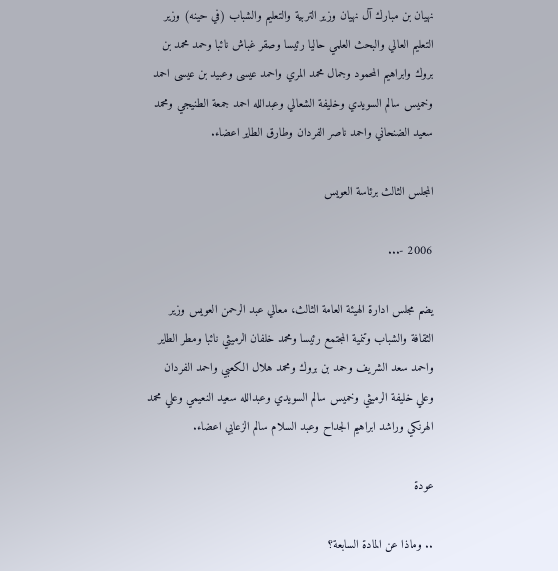نهيان بن مبارك آل نهيان وزير التربية والتعليم والشباب (في حينه) وزير التعليم العالي والبحث العلمي حاليا رئيسا وصقر غباش نائبا وحمد محمد بن بروك وابراهيم المحمود وجمال محمد المري واحمد عيسى وعبيد بن عيسى احمد وخميس سالم السويدي وخليفة الشعالي وعبدالله احمد جمعة الطنيجي ومحمد سعيد الضنحاني واحمد ناصر الفردان وطارق الطاير اعضاء.

المجلس الثالث برئاسة العويس

2006 -...

يضم مجلس ادارة الهيئة العامة الثالث، معالي عبد الرحمن العويس وزير الثقافة والشباب وتنمية المجتمع رئيسا ومحمد خلفان الرميثي نائبا ومطر الطاير واحمد سعد الشريف وحمد بن بروك ومحمد هلال الكعبي واحمد الفردان وعلي خليفة الرميثي وخميس سالم السويدي وعبدالله سعيد النعيمي وعلي محمد الهرنكي وراشد ابراهيم الجداح وعبد السلام سالم الزعابي اعضاء.

عودة

.. وماذا عن المادة السابعة؟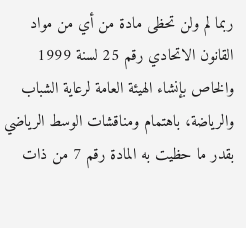ربما لم ولن تحظى مادة من أي من مواد القانون الاتحادي رقم 25 لسنة 1999 والخاص بإنشاء الهيئة العامة لرعاية الشباب والرياضة، باهتمام ومناقشات الوسط الرياضي بقدر ما حظيت به المادة رقم 7 من ذات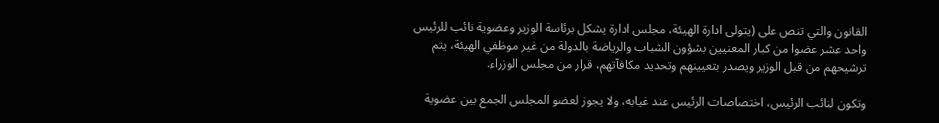القانون والتي تنص على (يتولى ادارة الهيئة، مجلس ادارة يشكل برئاسة الوزير وعضوية نائب للرئيس واحد عشر عضوا من كبار المعنيين بشؤون الشباب والرياضة بالدولة من غير موظفي الهيئة، يتم ترشيحهم من قبل الوزير ويصدر بتعيينهم وتحديد مكافآتهم، قرار من مجلس الوزراء.

وتكون لنائب الرئيس، اختصاصات الرئيس عند غيابه، ولا يجوز لعضو المجلس الجمع بين عضوية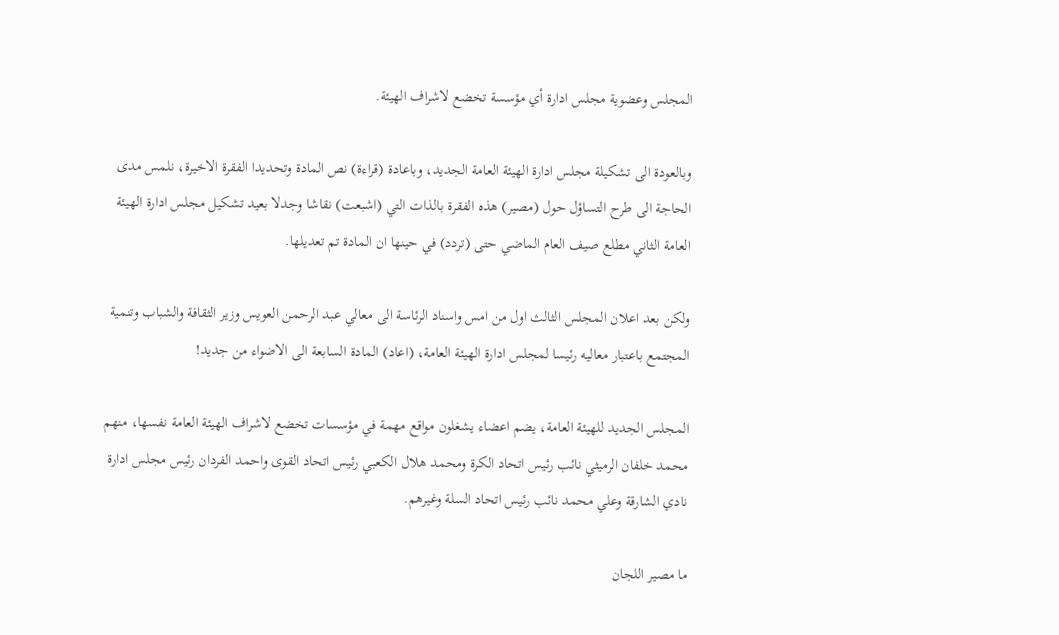المجلس وعضوية مجلس ادارة أي مؤسسة تخضع لاشراف الهيئة.

وبالعودة الى تشكيلة مجلس ادارة الهيئة العامة الجديد، وباعادة (قراءة) نص المادة وتحديدا الفقرة الاخيرة، نلمس مدى الحاجة الى طرح التساؤل حول (مصير) هذه الفقرة بالذات التي (اشبعت) نقاشا وجدلا بعيد تشكيل مجلس ادارة الهيئة العامة الثاني مطلع صيف العام الماضي حتى (تردد) في حينها ان المادة تم تعديلها.

ولكن بعد اعلان المجلس الثالث اول من امس واسناد الرئاسة الى معالي عبد الرحمن العويس وزير الثقافة والشباب وتنمية المجتمع باعتبار معاليه رئيسا لمجلس ادارة الهيئة العامة، (اعاد) المادة السابعة الى الاضواء من جديد!

المجلس الجديد للهيئة العامة، يضم اعضاء يشغلون مواقع مهمة في مؤسسات تخضع لاشراف الهيئة العامة نفسها، منهم محمد خلفان الرميثي نائب رئيس اتحاد الكرة ومحمد هلال الكعبي رئيس اتحاد القوى واحمد الفردان رئيس مجلس ادارة نادي الشارقة وعلي محمد نائب رئيس اتحاد السلة وغيرهم.

ما مصير اللجان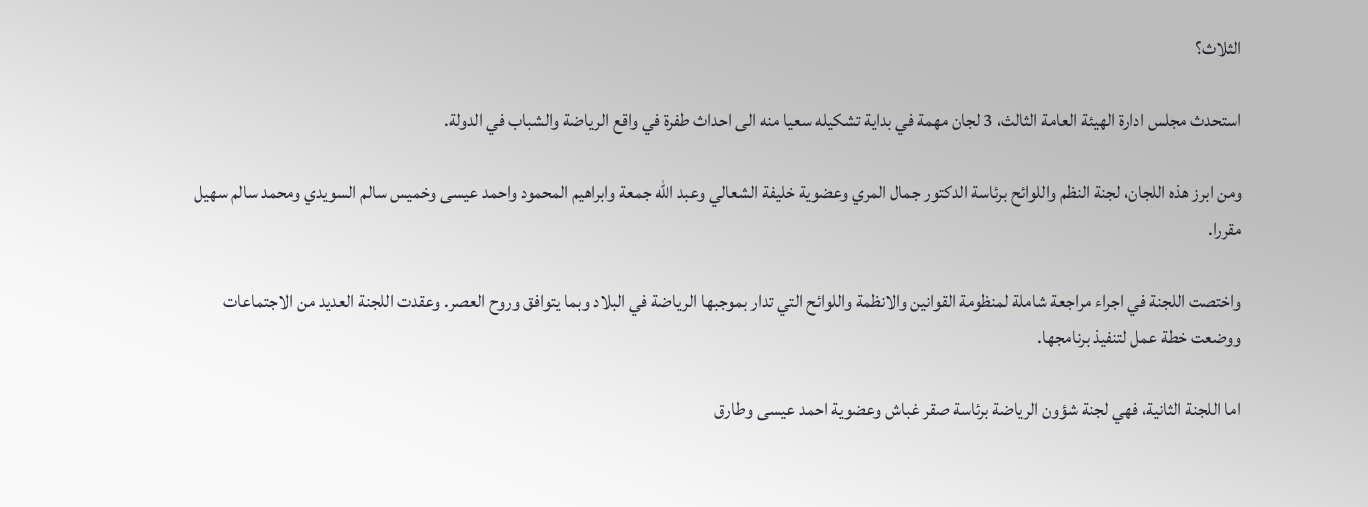الثلاث؟

استحدث مجلس ادارة الهيئة العامة الثالث، 3 لجان مهمة في بداية تشكيله سعيا منه الى احداث طفرة في واقع الرياضة والشباب في الدولة.

ومن ابرز هذه اللجان، لجنة النظم واللوائح برئاسة الدكتور جمال المري وعضوية خليفة الشعالي وعبد الله جمعة وابراهيم المحمود واحمد عيسى وخميس سالم السويدي ومحمد سالم سهيل مقررا.

واختصت اللجنة في اجراء مراجعة شاملة لمنظومة القوانين والانظمة واللوائح التي تدار بموجبها الرياضة في البلاد وبما يتوافق وروح العصر. وعقدت اللجنة العديد من الاجتماعات ووضعت خطة عمل لتنفيذ برنامجها.

اما اللجنة الثانية، فهي لجنة شؤون الرياضة برئاسة صقر غباش وعضوية احمد عيسى وطارق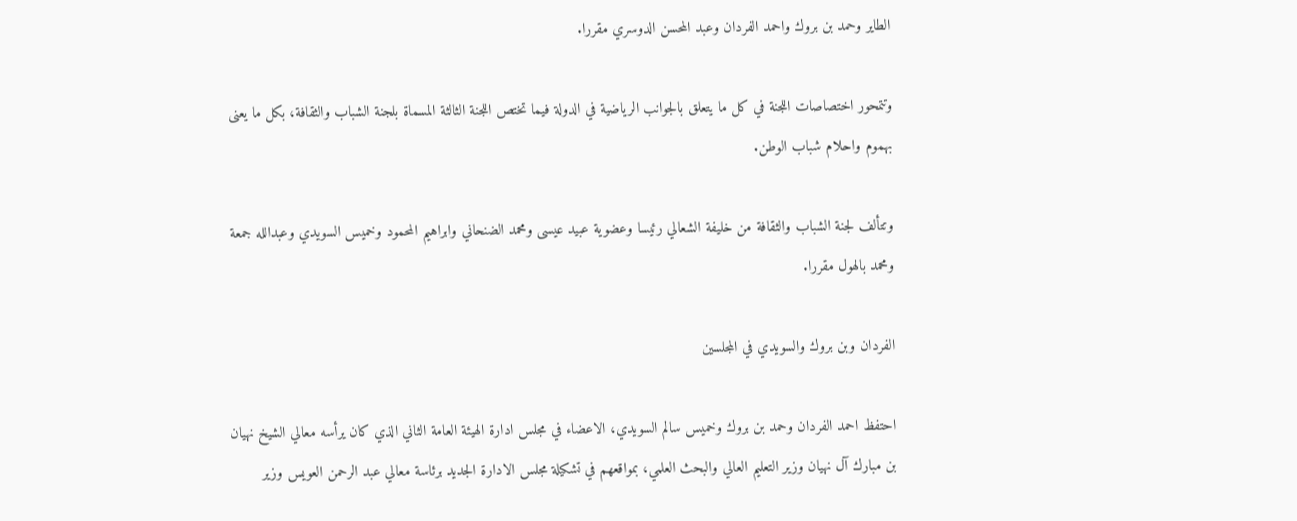الطاير وحمد بن بروك واحمد الفردان وعبد المحسن الدوسري مقررا.

وتتمحور اختصاصات اللجنة في كل ما يتعلق بالجوانب الرياضية في الدولة فيما تختص اللجنة الثالثة المسماة بلجنة الشباب والثقافة، بكل ما يعنى بهموم واحلام شباب الوطن.

وتتألف لجنة الشباب والثقافة من خليفة الشعالي رئيسا وعضوية عبيد عيسى ومحمد الضنحاني وابراهيم المحمود وخميس السويدي وعبدالله جمعة ومحمد بالهول مقررا.

الفردان وبن بروك والسويدي في المجلسين

احتفظ احمد الفردان وحمد بن بروك وخميس سالم السويدي، الاعضاء في مجلس ادارة الهيئة العامة الثاني الذي كان يرأسه معالي الشيخ نهيان بن مبارك آل نهيان وزير التعليم العالي والبحث العلمي، بمواقعهم في تشكيلة مجلس الادارة الجديد برئاسة معالي عبد الرحمن العويس وزير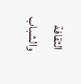الثقافة والشباب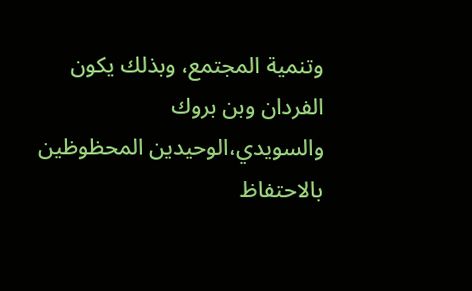وتنمية المجتمع، وبذلك يكون الفردان وبن بروك والسويدي،الوحيدين المحظوظين بالاحتفاظ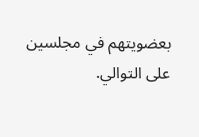بعضويتهم في مجلسين على التوالي.